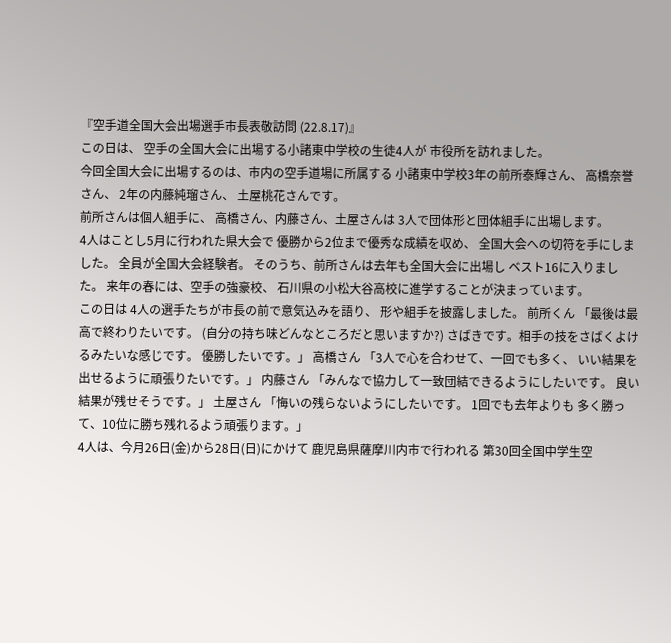『空手道全国大会出場選手市長表敬訪問 (22.8.17)』
この日は、 空手の全国大会に出場する小諸東中学校の生徒4人が 市役所を訪れました。
今回全国大会に出場するのは、市内の空手道場に所属する 小諸東中学校3年の前所泰輝さん、 高橋奈誉さん、 2年の内藤純瑠さん、 土屋桃花さんです。
前所さんは個人組手に、 高橋さん、内藤さん、土屋さんは 3人で団体形と団体組手に出場します。
4人はことし5月に行われた県大会で 優勝から2位まで優秀な成績を収め、 全国大会への切符を手にしました。 全員が全国大会経験者。 そのうち、前所さんは去年も全国大会に出場し ベスト16に入りました。 来年の春には、空手の強豪校、 石川県の小松大谷高校に進学することが決まっています。
この日は 4人の選手たちが市長の前で意気込みを語り、 形や組手を披露しました。 前所くん 「最後は最高で終わりたいです。 (自分の持ち味どんなところだと思いますか?) さばきです。相手の技をさばくよけるみたいな感じです。 優勝したいです。」 高橋さん 「3人で心を合わせて、一回でも多く、 いい結果を出せるように頑張りたいです。」 内藤さん 「みんなで協力して一致団結できるようにしたいです。 良い結果が残せそうです。」 土屋さん 「悔いの残らないようにしたいです。 1回でも去年よりも 多く勝って、10位に勝ち残れるよう頑張ります。」
4人は、今月26日(金)から28日(日)にかけて 鹿児島県薩摩川内市で行われる 第30回全国中学生空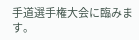手道選手権大会に臨みます。